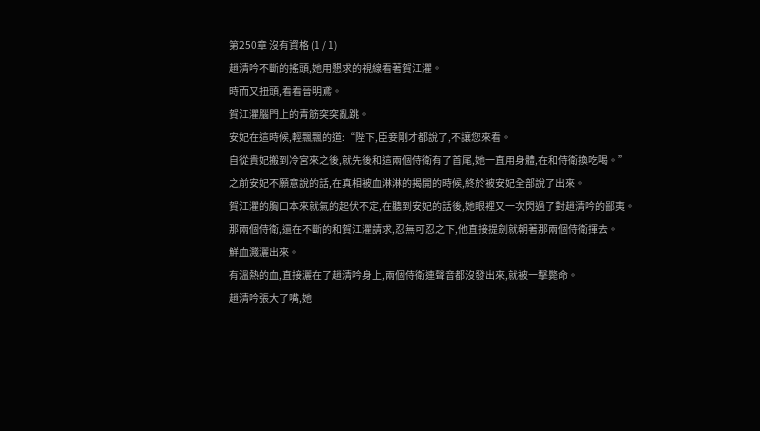第250章 沒有資格 (1 / 1)
趙清吟不斷的搖頭,她用懇求的視線看著賀江灈。
時而又扭頭,看看晉明鳶。
賀江灈腦門上的青筋突突亂跳。
安妃在這時候,輕飄飄的道:“陛下,臣妾剛才都說了,不讓您來看。
自從貴妃搬到冷宮來之後,就先後和這兩個侍衛有了首尾,她一直用身體,在和侍衛換吃喝。”
之前安妃不願意說的話,在真相被血淋淋的揭開的時候,終於被安妃全部說了出來。
賀江灈的胸口本來就氣的起伏不定,在聽到安妃的話後,她眼裡又一次閃過了對趙清吟的鄙夷。
那兩個侍衛,還在不斷的和賀江灈請求,忍無可忍之下,他直接提劍就朝著那兩個侍衛揮去。
鮮血濺灑出來。
有溫熱的血,直接灑在了趙清吟身上,兩個侍衛連聲音都沒發出來,就被一擊斃命。
趙清吟張大了嘴,她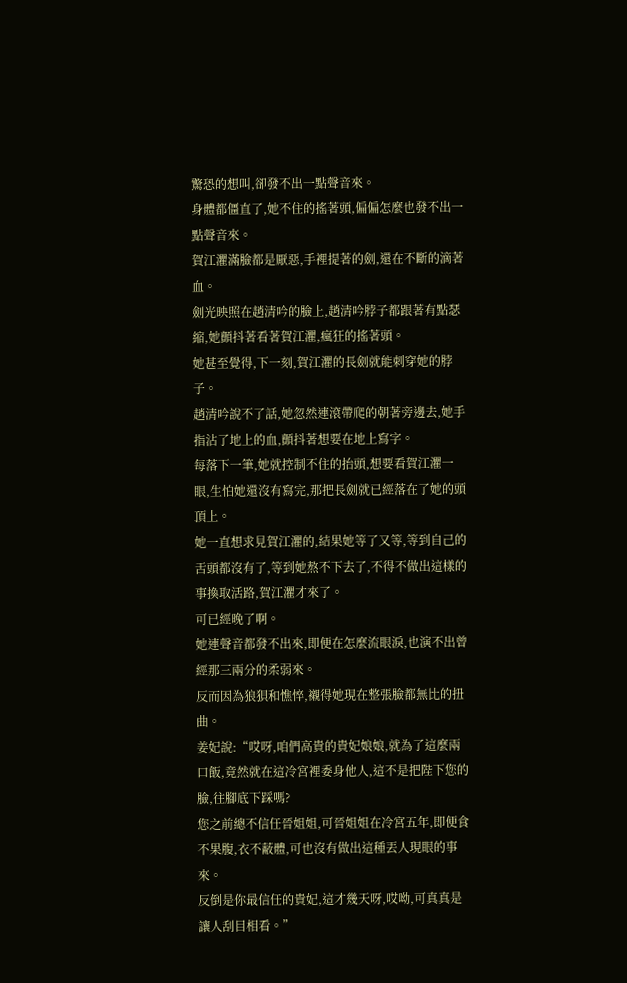驚恐的想叫,卻發不出一點聲音來。
身體都僵直了,她不住的搖著頭,偏偏怎麼也發不出一點聲音來。
賀江灈滿臉都是厭惡,手裡提著的劍,還在不斷的滴著血。
劍光映照在趙清吟的臉上,趙清吟脖子都跟著有點瑟縮,她顫抖著看著賀江灈,瘋狂的搖著頭。
她甚至覺得,下一刻,賀江灈的長劍就能刺穿她的脖子。
趙清吟說不了話,她忽然連滾帶爬的朝著旁邊去,她手指沾了地上的血,顫抖著想要在地上寫字。
每落下一筆,她就控制不住的抬頭,想要看賀江灈一眼,生怕她還沒有寫完,那把長劍就已經落在了她的頭頂上。
她一直想求見賀江灈的,結果她等了又等,等到自己的舌頭都沒有了,等到她熬不下去了,不得不做出這樣的事換取活路,賀江灈才來了。
可已經晚了啊。
她連聲音都發不出來,即便在怎麼流眼淚,也演不出曾經那三兩分的柔弱來。
反而因為狼狽和憔悴,襯得她現在整張臉都無比的扭曲。
姜妃說:“哎呀,咱們高貴的貴妃娘娘,就為了這麼兩口飯,竟然就在這冷宮裡委身他人,這不是把陛下您的臉,往腳底下踩嗎?
您之前總不信任晉姐姐,可晉姐姐在冷宮五年,即便食不果腹,衣不蔽體,可也沒有做出這種丟人現眼的事來。
反倒是你最信任的貴妃,這才幾天呀,哎呦,可真真是讓人刮目相看。”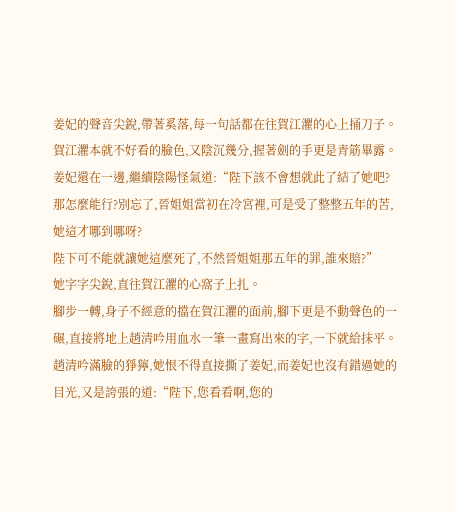姜妃的聲音尖銳,帶著奚落,每一句話都在往賀江灈的心上捅刀子。
賀江灈本就不好看的臉色,又陰沉幾分,握著劍的手更是青筋畢露。
姜妃還在一邊,繼續陰陽怪氣道:“陛下該不會想就此了結了她吧?那怎麼能行?別忘了,晉姐姐當初在冷宮裡,可是受了整整五年的苦,她這才哪到哪呀?
陛下可不能就讓她這麼死了,不然晉姐姐那五年的罪,誰來賠?”
她字字尖銳,直往賀江灈的心窩子上扎。
腳步一轉,身子不經意的擋在賀江灈的面前,腳下更是不動聲色的一碾,直接將地上趙清吟用血水一筆一畫寫出來的字,一下就給抹平。
趙清吟滿臉的猙獰,她恨不得直接撕了姜妃,而姜妃也沒有錯過她的目光,又是誇張的道:“陛下,您看看啊,您的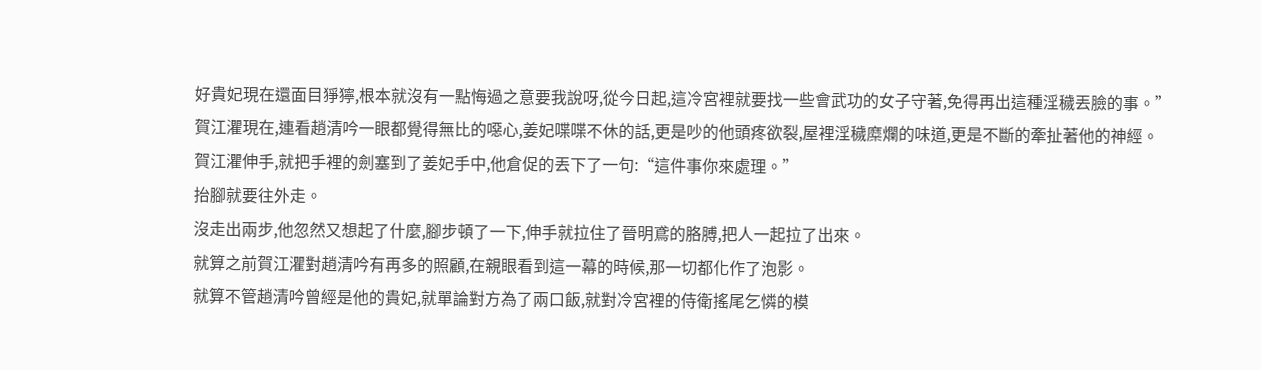好貴妃現在還面目猙獰,根本就沒有一點悔過之意要我說呀,從今日起,這冷宮裡就要找一些會武功的女子守著,免得再出這種淫穢丟臉的事。”
賀江灈現在,連看趙清吟一眼都覺得無比的噁心,姜妃喋喋不休的話,更是吵的他頭疼欲裂,屋裡淫穢糜爛的味道,更是不斷的牽扯著他的神經。
賀江灈伸手,就把手裡的劍塞到了姜妃手中,他倉促的丟下了一句:“這件事你來處理。”
抬腳就要往外走。
沒走出兩步,他忽然又想起了什麼,腳步頓了一下,伸手就拉住了晉明鳶的胳膊,把人一起拉了出來。
就算之前賀江灈對趙清吟有再多的照顧,在親眼看到這一幕的時候,那一切都化作了泡影。
就算不管趙清吟曾經是他的貴妃,就單論對方為了兩口飯,就對冷宮裡的侍衛搖尾乞憐的模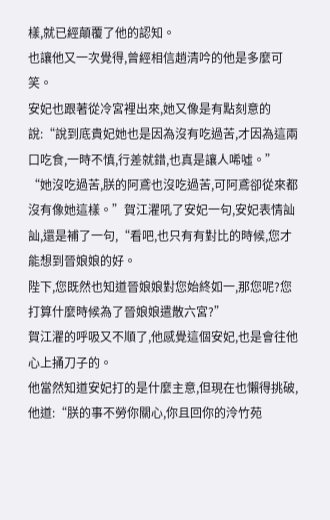樣,就已經顛覆了他的認知。
也讓他又一次覺得,曾經相信趙清吟的他是多麼可笑。
安妃也跟著從冷宮裡出來,她又像是有點刻意的說:“說到底貴妃她也是因為沒有吃過苦,才因為這兩口吃食,一時不慎,行差就錯,也真是讓人唏噓。”
“她沒吃過苦,朕的阿鳶也沒吃過苦,可阿鳶卻從來都沒有像她這樣。”賀江灈吼了安妃一句,安妃表情訕訕,還是補了一句,“看吧,也只有有對比的時候,您才能想到晉娘娘的好。
陛下,您既然也知道晉娘娘對您始終如一,那您呢?您打算什麼時候為了晉娘娘遣散六宮?”
賀江灈的呼吸又不順了,他感覺這個安妃,也是會往他心上捅刀子的。
他當然知道安妃打的是什麼主意,但現在也懶得挑破,他道:“朕的事不勞你關心,你且回你的泠竹苑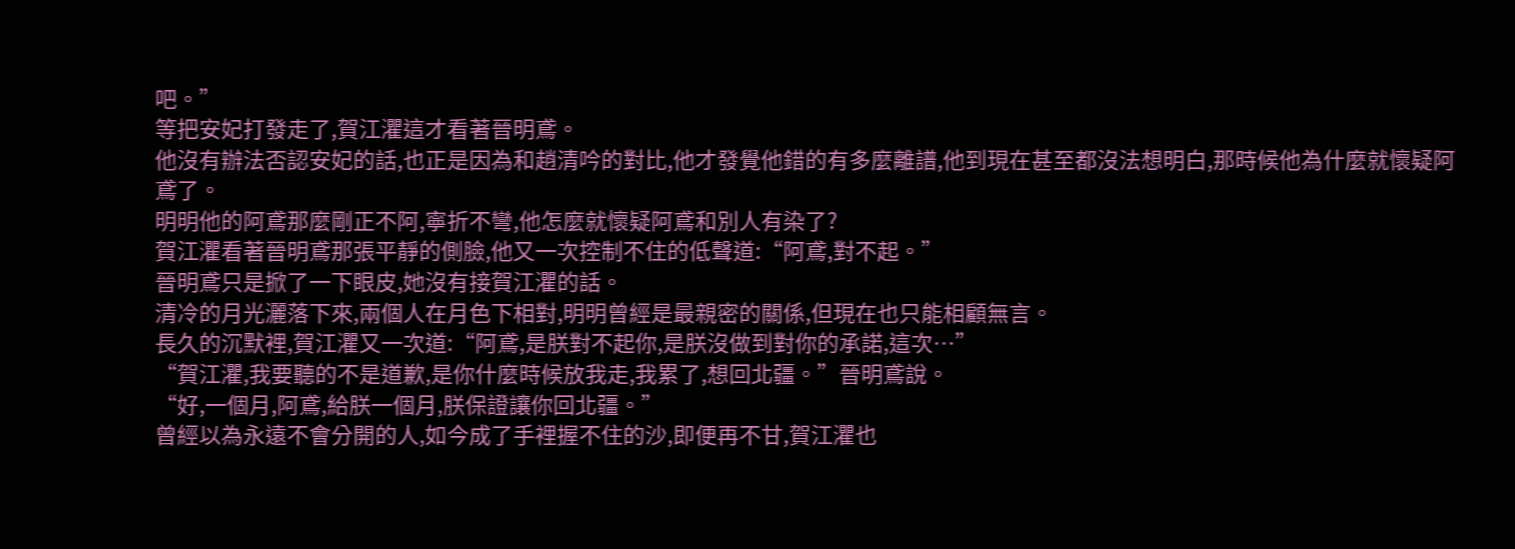吧。”
等把安妃打發走了,賀江灈這才看著晉明鳶。
他沒有辦法否認安妃的話,也正是因為和趙清吟的對比,他才發覺他錯的有多麼離譜,他到現在甚至都沒法想明白,那時候他為什麼就懷疑阿鳶了。
明明他的阿鳶那麼剛正不阿,寧折不彎,他怎麼就懷疑阿鳶和別人有染了?
賀江灈看著晉明鳶那張平靜的側臉,他又一次控制不住的低聲道:“阿鳶,對不起。”
晉明鳶只是掀了一下眼皮,她沒有接賀江灈的話。
清冷的月光灑落下來,兩個人在月色下相對,明明曾經是最親密的關係,但現在也只能相顧無言。
長久的沉默裡,賀江灈又一次道:“阿鳶,是朕對不起你,是朕沒做到對你的承諾,這次…”
“賀江灈,我要聽的不是道歉,是你什麼時候放我走,我累了,想回北疆。”晉明鳶說。
“好,一個月,阿鳶,給朕一個月,朕保證讓你回北疆。”
曾經以為永遠不會分開的人,如今成了手裡握不住的沙,即便再不甘,賀江灈也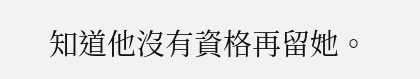知道他沒有資格再留她。